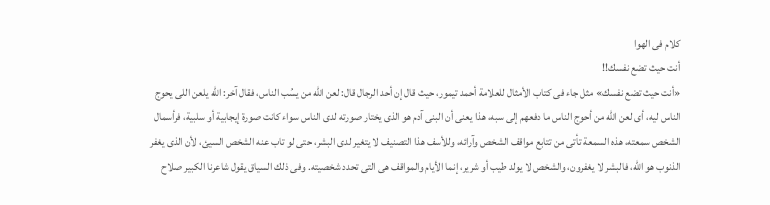كلام فى الهوا
أنت حيث تضع نفسك!!
«أنت حيث تضع نفسك» مثل جاء فى كتاب الأمثال للعلامة أحمد تيمور، حيث قال إن أحد الرجال قال: لعن الله من يسُب الناس، فقال آخر: الله يلعن اللى يحوج الناس ليه، أى لعن الله من أحوج الناس ما دفعهم إلى سبه، هذا يعنى أن البنى آدم هو الذى يختار صورته لدى الناس سواء كانت صورة إيجابية أو سلبية، فرأسمال الشخص سمعته، هذه السمعة تأتى من تتابع مواقف الشخص وآرائه، وللأسف هذا التصنيف لا يتغير لدى البشر، حتى لو تاب عنه الشخص السيئ، لأن الذى يغفر الذنوب هو الله، فالبشر لا يغفرون، والشخص لا يولد طيب أو شرير، إنما الأيام والمواقف هى التى تحدد شخصيته. وفى ذلك السياق يقول شاعرنا الكبير صلاح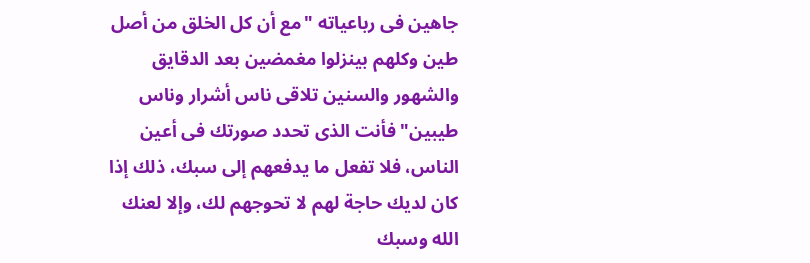جاهين فى رباعياته "مع أن كل الخلق من أصل طين وكلهم بينزلوا مغمضين بعد الدقايق والشهور والسنين تلاقى ناس أشرار وناس طيبين" فأنت الذى تحدد صورتك فى أعين الناس، فلا تفعل ما يدفعهم إلى سبك، ذلك إذا كان لديك حاجة لهم لا تحوجهم لك، وإلا لعنك الله وسبك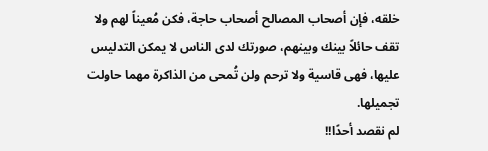خلقه، فإن أصحاب المصالح أصحاب حاجة، فكن مُعيناً لهم ولا تقف حائلاً بينك وبينهم، صورتك لدى الناس لا يمكن التدليس عليها، فهى قاسية ولا ترحم ولن تُمحى من الذاكرة مهما حاولت تجميلها.
لم نقصد أحدًا!!